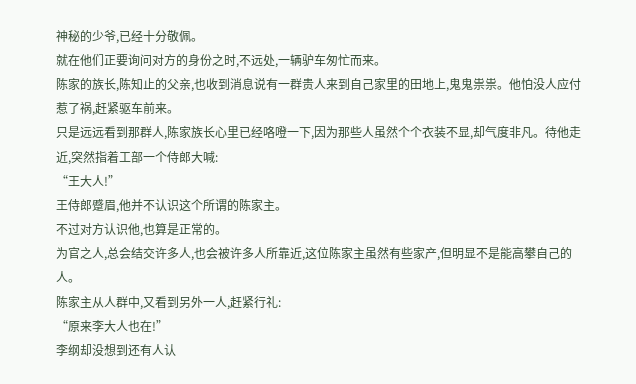神秘的少爷,已经十分敬佩。
就在他们正要询问对方的身份之时,不远处,一辆驴车匆忙而来。
陈家的族长,陈知止的父亲,也收到消息说有一群贵人来到自己家里的田地上,鬼鬼祟祟。他怕没人应付惹了祸,赶紧驱车前来。
只是远远看到那群人,陈家族长心里已经咯噔一下,因为那些人虽然个个衣装不显,却气度非凡。待他走近,突然指着工部一个侍郎大喊:
“王大人!”
王侍郎蹙眉,他并不认识这个所谓的陈家主。
不过对方认识他,也算是正常的。
为官之人,总会结交许多人,也会被许多人所靠近,这位陈家主虽然有些家产,但明显不是能高攀自己的人。
陈家主从人群中,又看到另外一人,赶紧行礼:
“原来李大人也在!”
李纲却没想到还有人认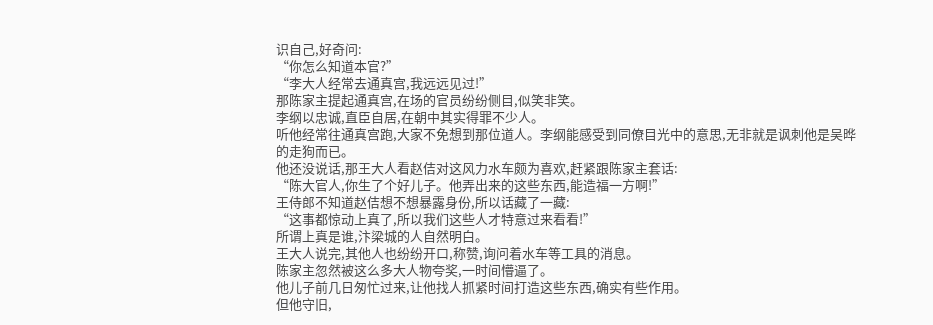识自己,好奇问:
“你怎么知道本官?”
“李大人经常去通真宫,我远远见过!”
那陈家主提起通真宫,在场的官员纷纷侧目,似笑非笑。
李纲以忠诚,直臣自居,在朝中其实得罪不少人。
听他经常往通真宫跑,大家不免想到那位道人。李纲能感受到同僚目光中的意思,无非就是讽刺他是吴晔的走狗而已。
他还没说话,那王大人看赵佶对这风力水车颇为喜欢,赶紧跟陈家主套话:
“陈大官人,你生了个好儿子。他弄出来的这些东西,能造福一方啊!”
王侍郎不知道赵佶想不想暴露身份,所以话藏了一藏:
“这事都惊动上真了,所以我们这些人才特意过来看看!”
所谓上真是谁,汴梁城的人自然明白。
王大人说完,其他人也纷纷开口,称赞,询问着水车等工具的消息。
陈家主忽然被这么多大人物夸奖,一时间懵逼了。
他儿子前几日匆忙过来,让他找人抓紧时间打造这些东西,确实有些作用。
但他守旧,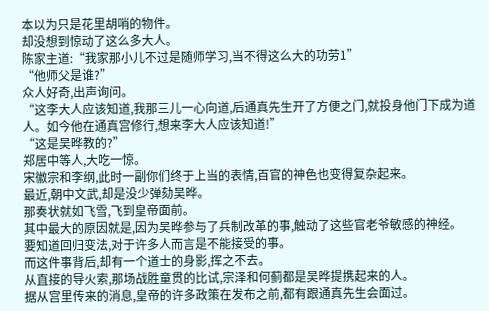本以为只是花里胡哨的物件。
却没想到惊动了这么多大人。
陈家主道:“我家那小儿不过是随师学习,当不得这么大的功劳1”
“他师父是谁?”
众人好奇,出声询问。
“这李大人应该知道,我那三儿一心向道,后通真先生开了方便之门,就投身他门下成为道人。如今他在通真宫修行,想来李大人应该知道!”
“这是吴晔教的?”
郑居中等人,大吃一惊。
宋徽宗和李纲,此时一副你们终于上当的表情,百官的神色也变得复杂起来。
最近,朝中文武,却是没少弹劾吴晔。
那奏状就如飞雪,飞到皇帝面前。
其中最大的原因就是,因为吴晔参与了兵制改革的事,触动了这些官老爷敏感的神经。
要知道回归变法,对于许多人而言是不能接受的事。
而这件事背后,却有一个道士的身影,挥之不去。
从直接的导火索,那场战胜童贯的比试,宗泽和何蓟都是吴晔提携起来的人。
据从宫里传来的消息,皇帝的许多政策在发布之前,都有跟通真先生会面过。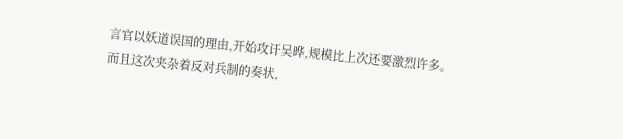言官以妖道误国的理由,开始攻讦吴晔,规模比上次还要激烈许多。
而且这次夹杂着反对兵制的奏状,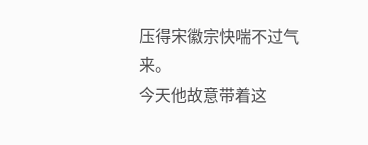压得宋徽宗快喘不过气来。
今天他故意带着这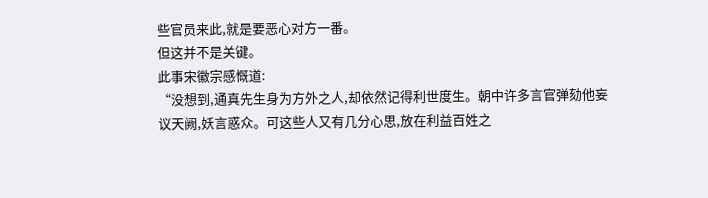些官员来此,就是要恶心对方一番。
但这并不是关键。
此事宋徽宗感慨道:
“没想到,通真先生身为方外之人,却依然记得利世度生。朝中许多言官弹劾他妄议天阙,妖言惑众。可这些人又有几分心思,放在利益百姓之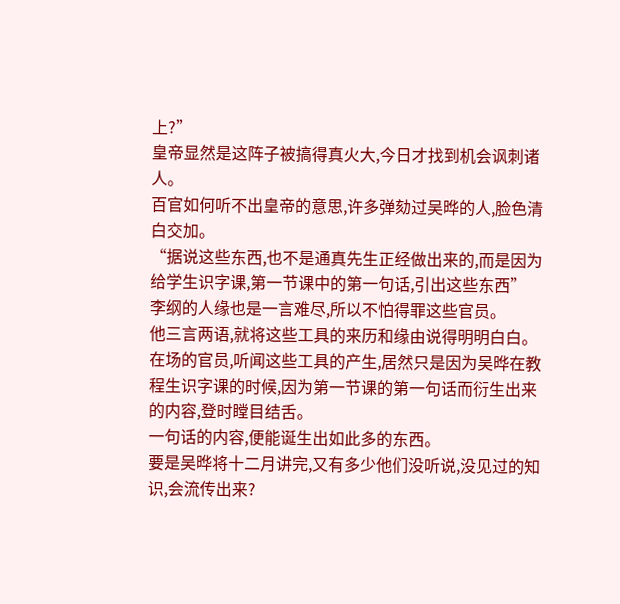上?”
皇帝显然是这阵子被搞得真火大,今日才找到机会讽刺诸人。
百官如何听不出皇帝的意思,许多弹劾过吴晔的人,脸色清白交加。
“据说这些东西,也不是通真先生正经做出来的,而是因为给学生识字课,第一节课中的第一句话,引出这些东西”
李纲的人缘也是一言难尽,所以不怕得罪这些官员。
他三言两语,就将这些工具的来历和缘由说得明明白白。
在场的官员,听闻这些工具的产生,居然只是因为吴晔在教程生识字课的时候,因为第一节课的第一句话而衍生出来的内容,登时瞠目结舌。
一句话的内容,便能诞生出如此多的东西。
要是吴晔将十二月讲完,又有多少他们没听说,没见过的知识,会流传出来?